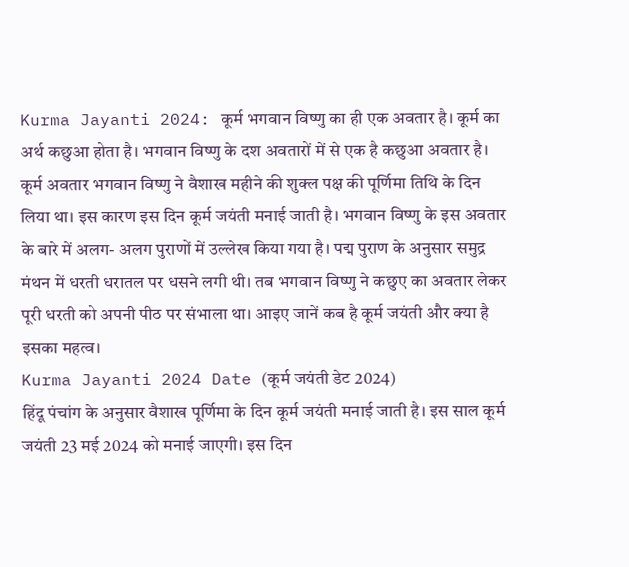Kurma Jayanti 2024: कूर्म भगवान विष्णु का ही एक अवतार है। कूर्म का अर्थ कछुआ होता है। भगवान विष्णु के दश अवतारों में से एक है कछुआ अवतार है। कूर्म अवतार भगवान विष्णु ने वैशाख महीने की शुक्ल पक्ष की पूर्णिमा तिथि के दिन लिया था। इस कारण इस दिन कूर्म जयंती मनाई जाती है। भगवान विष्णु के इस अवतार के बारे में अलग- अलग पुराणों में उल्लेख किया गया है। पद्म पुराण के अनुसार समुद्र मंथन में धरती धरातल पर धसने लगी थी। तब भगवान विष्णु ने कछुए का अवतार लेकर पूरी धरती को अपनी पीठ पर संभाला था। आइए जानें कब है कूर्म जयंती और क्या है इसका महत्व।
Kurma Jayanti 2024 Date (कूर्म जयंती डेट 2024)
हिंदू पंचांग के अनुसार वैशाख पूर्णिमा के दिन कूर्म जयंती मनाई जाती है। इस साल कूर्म जयंती 23 मई 2024 को मनाई जाएगी। इस दिन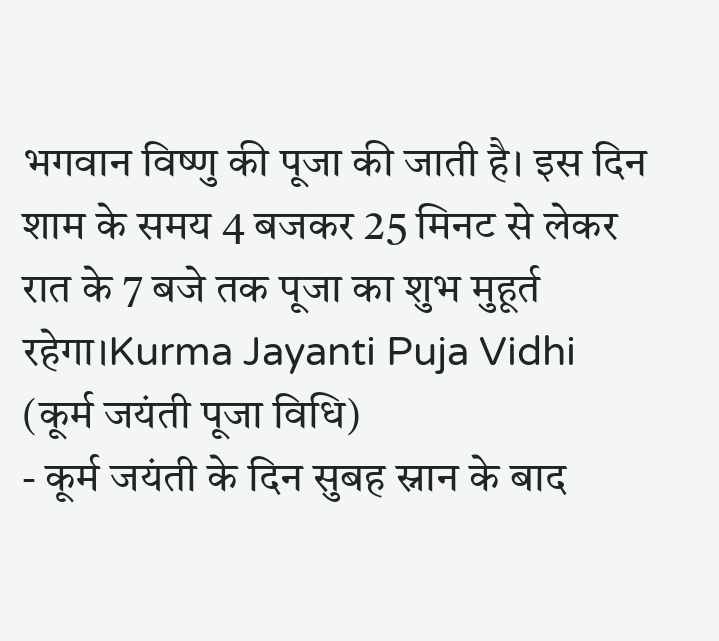भगवान विष्णु की पूजा की जाती है। इस दिन शाम के समय 4 बजकर 25 मिनट से लेकर रात के 7 बजे तक पूजा का शुभ मुहूर्त रहेगा।Kurma Jayanti Puja Vidhi (कूर्म जयंती पूजा विधि)
- कूर्म जयंती के दिन सुबह स्नान के बाद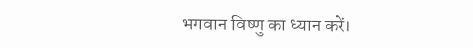भगवान विष्णु का ध्यान करें।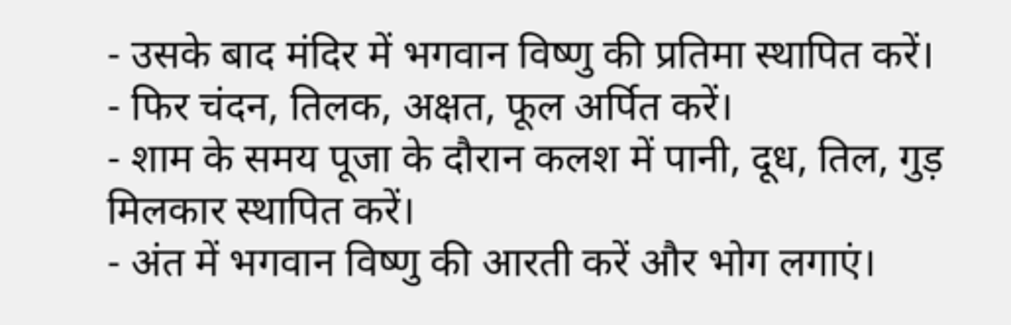- उसके बाद मंदिर में भगवान विष्णु की प्रतिमा स्थापित करें।
- फिर चंदन, तिलक, अक्षत, फूल अर्पित करें।
- शाम के समय पूजा के दौरान कलश में पानी, दूध, तिल, गुड़ मिलकार स्थापित करें।
- अंत में भगवान विष्णु की आरती करें और भोग लगाएं।